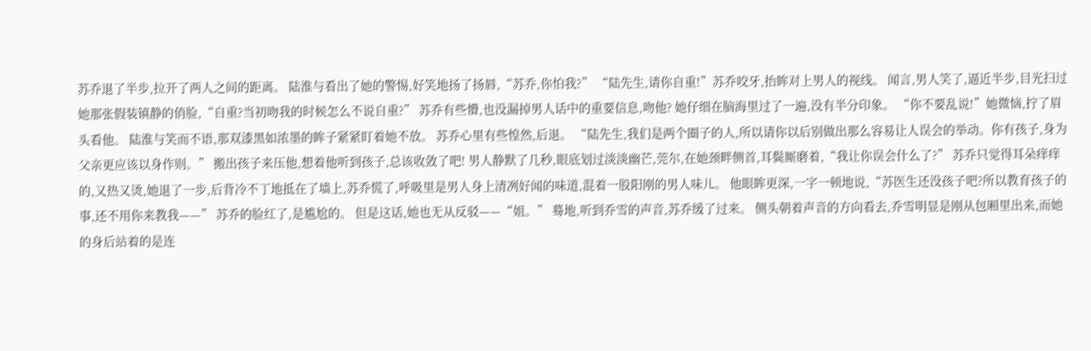苏乔退了半步,拉开了两人之间的距离。 陆淮与看出了她的警惕,好笑地扬了扬唇,“苏乔,你怕我?” “陆先生,请你自重!”苏乔咬牙,抬眸对上男人的视线。 闻言,男人笑了,逼近半步,目光扫过她那张假装镇静的俏脸,“自重?当初吻我的时候怎么不说自重?” 苏乔有些懵,也没漏掉男人话中的重要信息,吻他? 她仔细在脑海里过了一遍,没有半分印象。 “你不要乱说!”她微恼,拧了眉头看他。 陆淮与笑而不语,那双漆黑如浓墨的眸子紧紧盯着她不放。 苏乔心里有些惶然,后退。 “陆先生,我们是两个圈子的人,所以请你以后别做出那么容易让人误会的举动。你有孩子,身为父亲更应该以身作则。” 搬出孩子来压他,想着他听到孩子,总该收敛了吧! 男人静默了几秒,眼底划过淡淡幽芒,莞尔,在她颈畔侧首,耳鬓厮磨着,“我让你误会什么了?” 苏乔只觉得耳朵痒痒的,又热又烫,她退了一步,后背冷不丁地抵在了墙上,苏乔慌了,呼吸里是男人身上清冽好闻的味道,混着一股阳刚的男人味儿。 他眼眸更深,一字一顿地说,“苏医生还没孩子吧?所以教育孩子的事,还不用你来教我——” 苏乔的脸红了,是尴尬的。 但是这话,她也无从反驳——“姐。” 蓦地,听到乔雪的声音,苏乔缓了过来。 侧头朝着声音的方向看去,乔雪明显是刚从包厢里出来,而她的身后站着的是连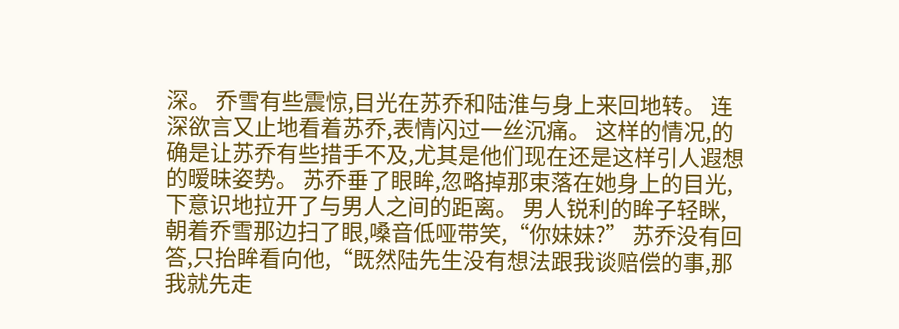深。 乔雪有些震惊,目光在苏乔和陆淮与身上来回地转。 连深欲言又止地看着苏乔,表情闪过一丝沉痛。 这样的情况,的确是让苏乔有些措手不及,尤其是他们现在还是这样引人遐想的暧昧姿势。 苏乔垂了眼眸,忽略掉那束落在她身上的目光,下意识地拉开了与男人之间的距离。 男人锐利的眸子轻眯,朝着乔雪那边扫了眼,嗓音低哑带笑,“你妹妹?” 苏乔没有回答,只抬眸看向他,“既然陆先生没有想法跟我谈赔偿的事,那我就先走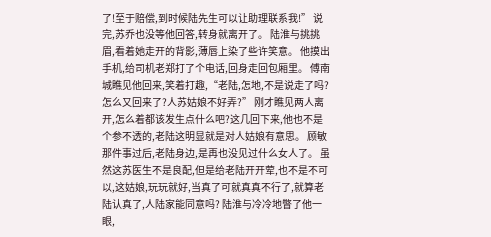了!至于赔偿,到时候陆先生可以让助理联系我!” 说完,苏乔也没等他回答,转身就离开了。 陆淮与挑挑眉,看着她走开的背影,薄唇上染了些许笑意。 他摸出手机,给司机老郑打了个电话,回身走回包厢里。 傅南城瞧见他回来,笑着打趣,“老陆,怎地,不是说走了吗?怎么又回来了?人苏姑娘不好弄?” 刚才瞧见两人离开,怎么着都该发生点什么吧?这几回下来,他也不是个参不透的,老陆这明显就是对人姑娘有意思。 顾敏那件事过后,老陆身边,是再也没见过什么女人了。 虽然这苏医生不是良配,但是给老陆开开荤,也不是不可以,这姑娘,玩玩就好,当真了可就真真不行了,就算老陆认真了,人陆家能同意吗? 陆淮与冷冷地瞥了他一眼,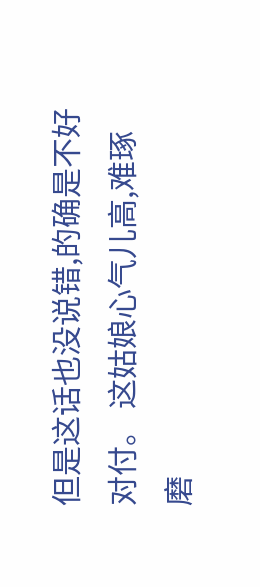但是这话也没说错,的确是不好对付。 这姑娘心气儿高,难琢磨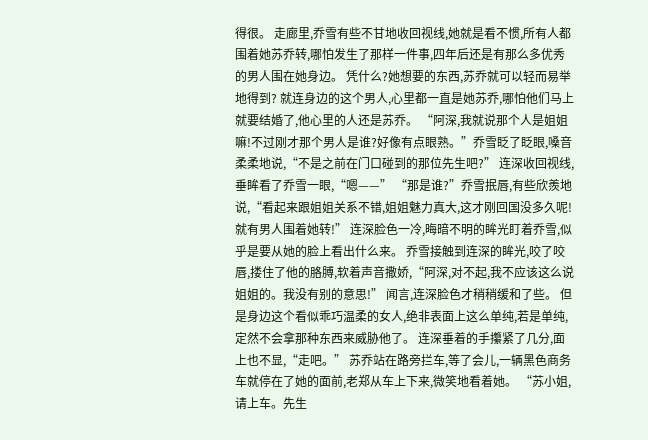得很。 走廊里,乔雪有些不甘地收回视线,她就是看不惯,所有人都围着她苏乔转,哪怕发生了那样一件事,四年后还是有那么多优秀的男人围在她身边。 凭什么?她想要的东西,苏乔就可以轻而易举地得到? 就连身边的这个男人,心里都一直是她苏乔,哪怕他们马上就要结婚了,他心里的人还是苏乔。 “阿深,我就说那个人是姐姐嘛!不过刚才那个男人是谁?好像有点眼熟。”乔雪眨了眨眼,嗓音柔柔地说,“不是之前在门口碰到的那位先生吧?” 连深收回视线,垂眸看了乔雪一眼,“嗯——” “那是谁?”乔雪抿唇,有些欣羨地说,“看起来跟姐姐关系不错,姐姐魅力真大,这才刚回国没多久呢!就有男人围着她转!” 连深脸色一冷,晦暗不明的眸光盯着乔雪,似乎是要从她的脸上看出什么来。 乔雪接触到连深的眸光,咬了咬唇,搂住了他的胳膊,软着声音撒娇,“阿深,对不起,我不应该这么说姐姐的。我没有别的意思!” 闻言,连深脸色才稍稍缓和了些。 但是身边这个看似乖巧温柔的女人,绝非表面上这么单纯,若是单纯,定然不会拿那种东西来威胁他了。 连深垂着的手攥紧了几分,面上也不显,“走吧。” 苏乔站在路旁拦车,等了会儿,一辆黑色商务车就停在了她的面前,老郑从车上下来,微笑地看着她。 “苏小姐,请上车。先生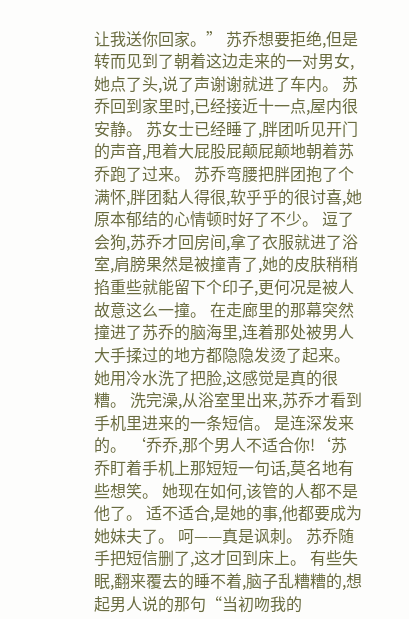让我送你回家。” 苏乔想要拒绝,但是转而见到了朝着这边走来的一对男女,她点了头,说了声谢谢就进了车内。 苏乔回到家里时,已经接近十一点,屋内很安静。 苏女士已经睡了,胖团听见开门的声音,甩着大屁股屁颠屁颠地朝着苏乔跑了过来。 苏乔弯腰把胖团抱了个满怀,胖团黏人得很,软乎乎的很讨喜,她原本郁结的心情顿时好了不少。 逗了会狗,苏乔才回房间,拿了衣服就进了浴室,肩膀果然是被撞青了,她的皮肤稍稍掐重些就能留下个印子,更何况是被人故意这么一撞。 在走廊里的那幕突然撞进了苏乔的脑海里,连着那处被男人大手揉过的地方都隐隐发烫了起来。 她用冷水洗了把脸,这感觉是真的很糟。 洗完澡,从浴室里出来,苏乔才看到手机里进来的一条短信。 是连深发来的。 ‘乔乔,那个男人不适合你!‘苏乔盯着手机上那短短一句话,莫名地有些想笑。 她现在如何,该管的人都不是他了。 适不适合,是她的事,他都要成为她妹夫了。 呵——真是讽刺。 苏乔随手把短信删了,这才回到床上。 有些失眠,翻来覆去的睡不着,脑子乱糟糟的,想起男人说的那句“当初吻我的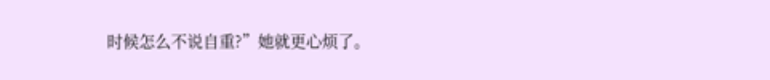时候怎么不说自重?”她就更心烦了。